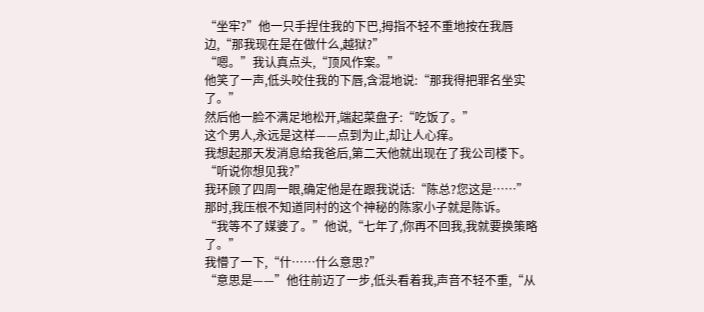“坐牢?”他一只手捏住我的下巴,拇指不轻不重地按在我唇边,“那我现在是在做什么,越狱?”
“嗯。”我认真点头,“顶风作案。”
他笑了一声,低头咬住我的下唇,含混地说:“那我得把罪名坐实了。”
然后他一脸不满足地松开,端起菜盘子:“吃饭了。”
这个男人,永远是这样——点到为止,却让人心痒。
我想起那天发消息给我爸后,第二天他就出现在了我公司楼下。
“听说你想见我?”
我环顾了四周一眼,确定他是在跟我说话:“陈总?您这是……”
那时,我压根不知道同村的这个神秘的陈家小子就是陈诉。
“我等不了媒婆了。”他说,“七年了,你再不回我,我就要换策略了。”
我懵了一下,“什……什么意思?”
“意思是——”他往前迈了一步,低头看着我,声音不轻不重,“从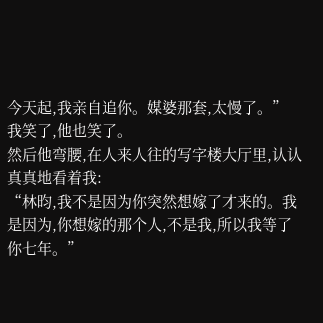今天起,我亲自追你。媒婆那套,太慢了。”
我笑了,他也笑了。
然后他弯腰,在人来人往的写字楼大厅里,认认真真地看着我:
“林昀,我不是因为你突然想嫁了才来的。我是因为,你想嫁的那个人,不是我,所以我等了你七年。”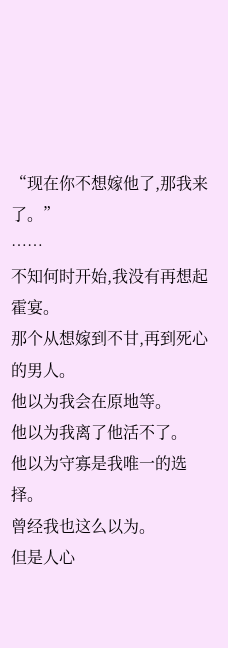“现在你不想嫁他了,那我来了。”
……
不知何时开始,我没有再想起霍宴。
那个从想嫁到不甘,再到死心的男人。
他以为我会在原地等。
他以为我离了他活不了。
他以为守寡是我唯一的选择。
曾经我也这么以为。
但是人心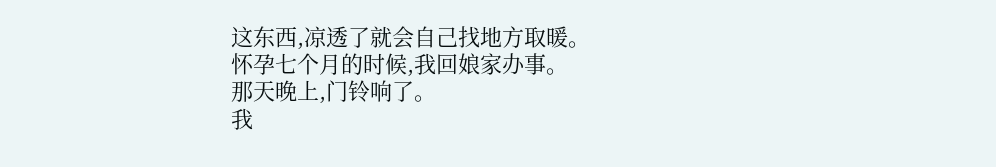这东西,凉透了就会自己找地方取暖。
怀孕七个月的时候,我回娘家办事。
那天晚上,门铃响了。
我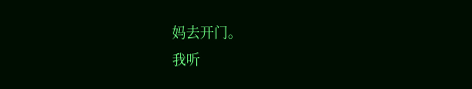妈去开门。
我听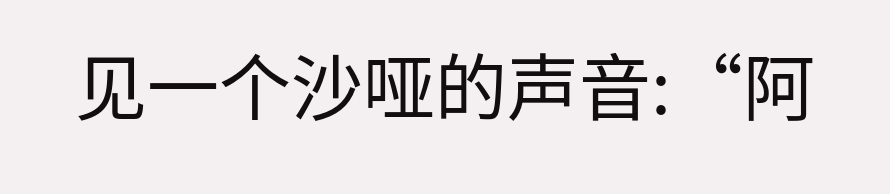见一个沙哑的声音:“阿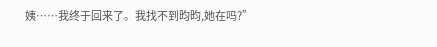姨……我终于回来了。我找不到昀昀,她在吗?”